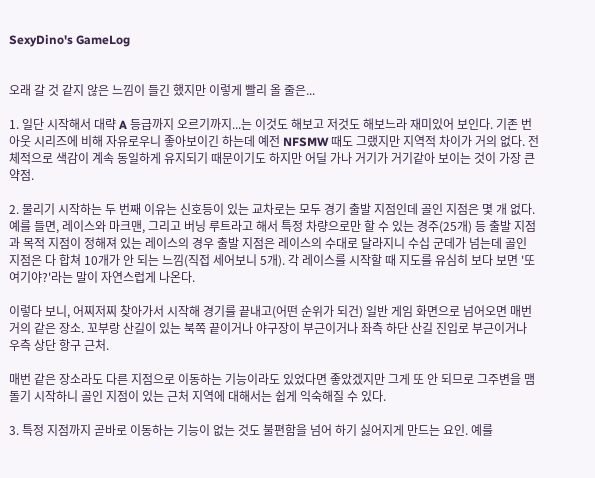SexyDino's GameLog


오래 갈 것 같지 않은 느낌이 들긴 했지만 이렇게 빨리 올 줄은...

1. 일단 시작해서 대략 A 등급까지 오르기까지...는 이것도 해보고 저것도 해보느라 재미있어 보인다. 기존 번아웃 시리즈에 비해 자유로우니 좋아보이긴 하는데 예전 NFSMW 때도 그랬지만 지역적 차이가 거의 없다. 전체적으로 색감이 계속 동일하게 유지되기 때문이기도 하지만 어딜 가나 거기가 거기같아 보이는 것이 가장 큰 약점.

2. 물리기 시작하는 두 번째 이유는 신호등이 있는 교차로는 모두 경기 출발 지점인데 골인 지점은 몇 개 없다. 예를 들면, 레이스와 마크맨, 그리고 버닝 루트라고 해서 특정 차량으로만 할 수 있는 경주(25개) 등 출발 지점과 목적 지점이 정해져 있는 레이스의 경우 출발 지점은 레이스의 수대로 달라지니 수십 군데가 넘는데 골인 지점은 다 합쳐 10개가 안 되는 느낌(직접 세어보니 5개). 각 레이스를 시작할 때 지도를 유심히 보다 보면 '또 여기야?'라는 말이 자연스럽게 나온다.

이렇다 보니, 어찌저찌 찾아가서 시작해 경기를 끝내고(어떤 순위가 되건) 일반 게임 화면으로 넘어오면 매번 거의 같은 장소. 꼬부랑 산길이 있는 북쪽 끝이거나 야구장이 부근이거나 좌측 하단 산길 진입로 부근이거나 우측 상단 항구 근처.

매번 같은 장소라도 다른 지점으로 이동하는 기능이라도 있었다면 좋았겠지만 그게 또 안 되므로 그주변을 맴돌기 시작하니 골인 지점이 있는 근처 지역에 대해서는 쉽게 익숙해질 수 있다.

3. 특정 지점까지 곧바로 이동하는 기능이 없는 것도 불편함을 넘어 하기 싫어지게 만드는 요인. 예를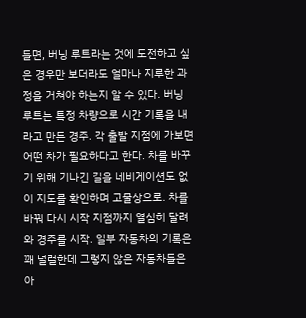들면, 버닝 루트라는 것에 도전하고 싶은 경우만 보더라도 얼마나 지루한 과정을 거쳐야 하는지 알 수 있다. 버닝 루트는 특정 차량으로 시간 기록을 내라고 만든 경주. 각 출발 지점에 가보면 어떤 차가 필요하다고 한다. 차를 바꾸기 위해 기나긴 길을 네비게이션도 없이 지도를 확인하며 고물상으로. 차를 바꿔 다시 시작 지점까지 열심히 달려와 경주를 시작. 일부 자동차의 기록은 꽤 널럴한데 그렇지 않은 자동차들은 아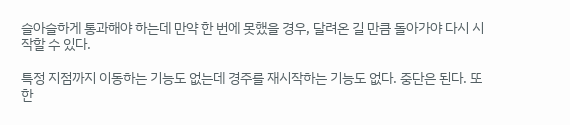슬아슬하게 통과해야 하는데 만약 한 번에 못했을 경우, 달려온 길 만큼 돌아가야 다시 시작할 수 있다.

특정 지점까지 이동하는 기능도 없는데 경주를 재시작하는 기능도 없다. 중단은 된다. 또한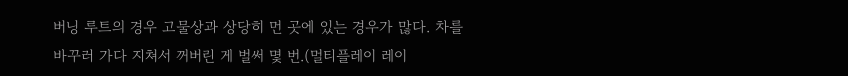버닝 루트의 경우 고물상과 상당히 먼 곳에 있는 경우가 많다. 차를 바꾸러 가다 지쳐서 꺼버린 게 벌써 몇 번.(멀티플레이 레이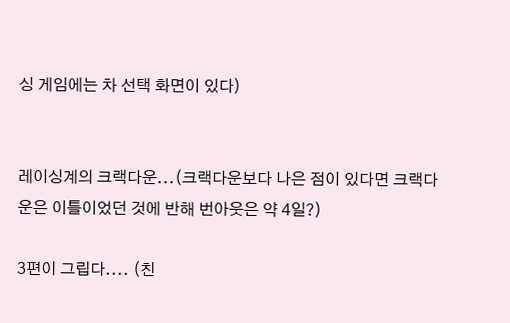싱 게임에는 차 선택 화면이 있다)


레이싱계의 크랙다운...(크랙다운보다 나은 점이 있다면 크랙다운은 이틀이었던 것에 반해 번아웃은 약 4일?)

3편이 그립다.... (친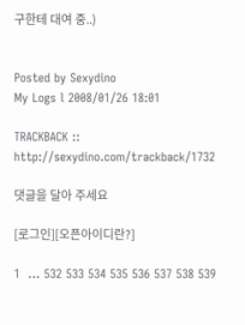구한테 대여 중..)


Posted by Sexydino
My Logs l 2008/01/26 18:01

TRACKBACK :: http://sexydino.com/trackback/1732

댓글을 달아 주세요

[로그인][오픈아이디란?]

1  ... 532 533 534 535 536 537 538 539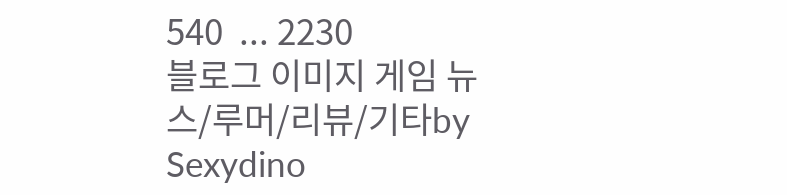540  ... 2230
블로그 이미지 게임 뉴스/루머/리뷰/기타by Sexydino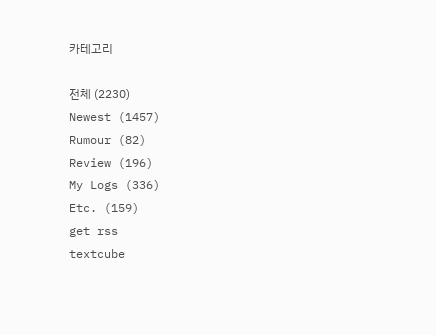카테고리

전체 (2230)
Newest (1457)
Rumour (82)
Review (196)
My Logs (336)
Etc. (159)
get rss
textcube